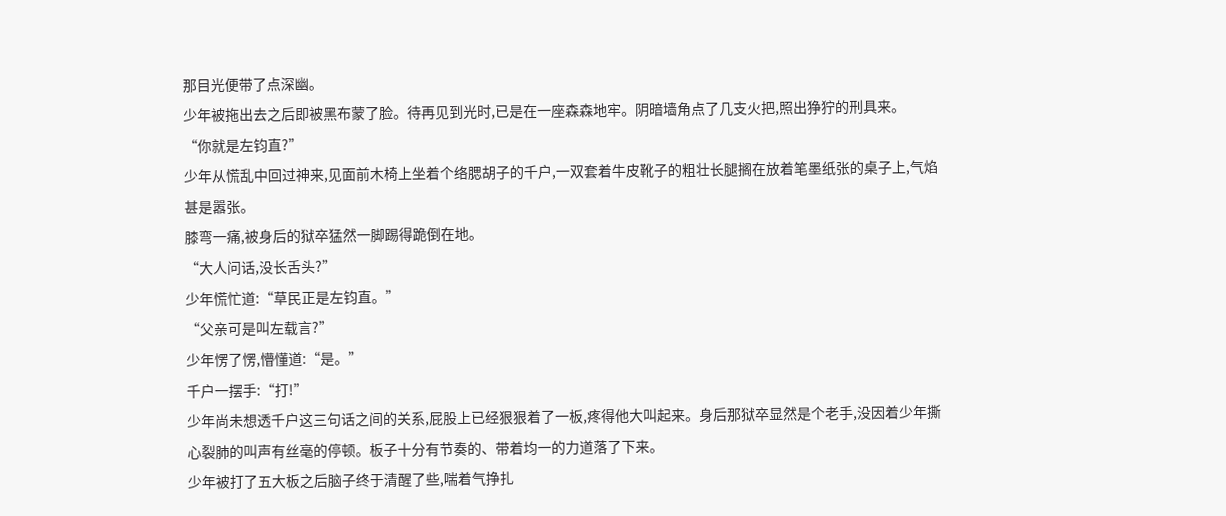那目光便带了点深幽。
少年被拖出去之后即被黑布蒙了脸。待再见到光时,已是在一座森森地牢。阴暗墙角点了几支火把,照出狰狞的刑具来。
“你就是左钧直?”
少年从慌乱中回过神来,见面前木椅上坐着个络腮胡子的千户,一双套着牛皮靴子的粗壮长腿搁在放着笔墨纸张的桌子上,气焰甚是嚣张。
膝弯一痛,被身后的狱卒猛然一脚踢得跪倒在地。
“大人问话,没长舌头?”
少年慌忙道:“草民正是左钧直。”
“父亲可是叫左载言?”
少年愣了愣,懵懂道:“是。”
千户一摆手:“打!”
少年尚未想透千户这三句话之间的关系,屁股上已经狠狠着了一板,疼得他大叫起来。身后那狱卒显然是个老手,没因着少年撕心裂肺的叫声有丝毫的停顿。板子十分有节奏的、带着均一的力道落了下来。
少年被打了五大板之后脑子终于清醒了些,喘着气挣扎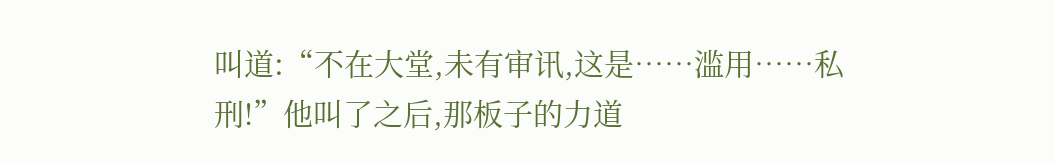叫道:“不在大堂,未有审讯,这是……滥用……私刑!”他叫了之后,那板子的力道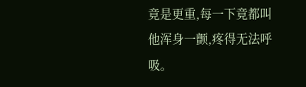竟是更重,每一下竟都叫他浑身一颤,疼得无法呼吸。